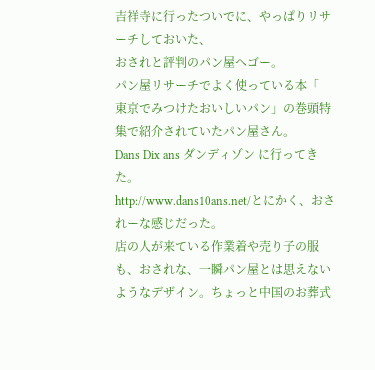吉祥寺に行ったついでに、やっぱりリサーチしておいた、
おされと評判のパン屋へゴー。
パン屋リサーチでよく使っている本「
東京でみつけたおいしいパン」の巻頭特集で紹介されていたパン屋さん。
Dans Dix ans ダンディゾン に行ってきた。
http://www.dans10ans.net/とにかく、おされーな感じだった。
店の人が来ている作業着や売り子の服も、おされな、一瞬パン屋とは思えないようなデザイン。ちょっと中国のお葬式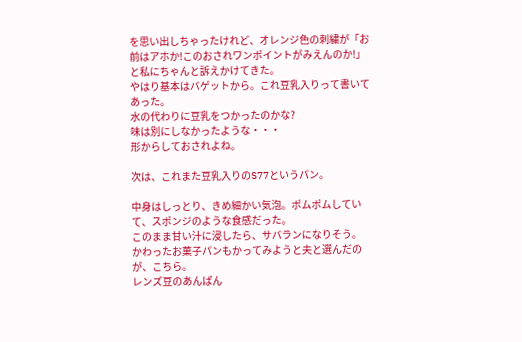を思い出しちゃったけれど、オレンジ色の刺繍が「お前はアホか!このおされワンポイントがみえんのか!」と私にちゃんと訴えかけてきた。
やはり基本はバゲットから。これ豆乳入りって書いてあった。
水の代わりに豆乳をつかったのかな?
味は別にしなかったような・・・
形からしておされよね。

次は、これまた豆乳入りのS77というパン。

中身はしっとり、きめ細かい気泡。ポムポムしていて、スポンジのような食感だった。
このまま甘い汁に浸したら、サバランになりそう。
かわったお菓子パンもかってみようと夫と選んだのが、こちら。
レンズ豆のあんぱん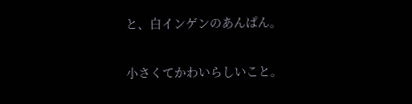と、白インゲンのあんぱん。

小さくてかわいらしいこと。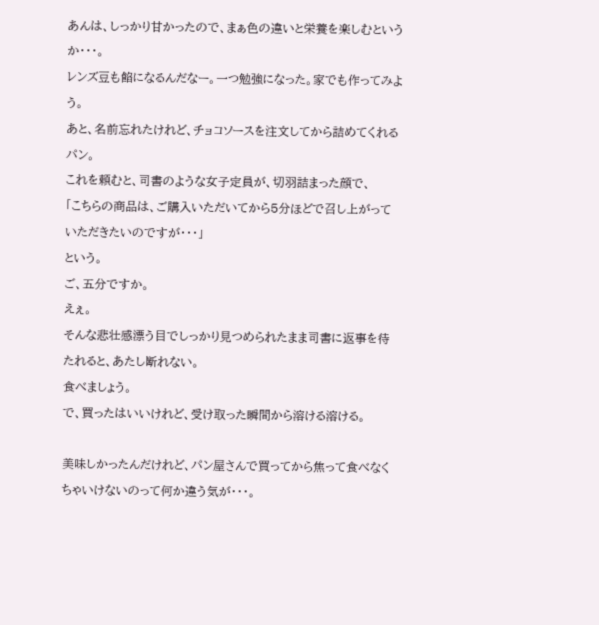あんは、しっかり甘かったので、まぁ色の違いと栄養を楽しむというか・・・。
レンズ豆も餡になるんだなー。一つ勉強になった。家でも作ってみよう。
あと、名前忘れたけれど、チョコソースを注文してから詰めてくれるパン。
これを頼むと、司書のような女子定員が、切羽詰まった顔で、
「こちらの商品は、ご購入いただいてから5分ほどで召し上がっていただきたいのですが・・・」
という。
ご、五分ですか。
えぇ。
そんな悲壮感漂う目でしっかり見つめられたまま司書に返事を待たれると、あたし断れない。
食べましょう。
で、買ったはいいけれど、受け取った瞬間から溶ける溶ける。

美味しかったんだけれど、パン屋さんで買ってから焦って食べなくちゃいけないのって何か違う気が・・・。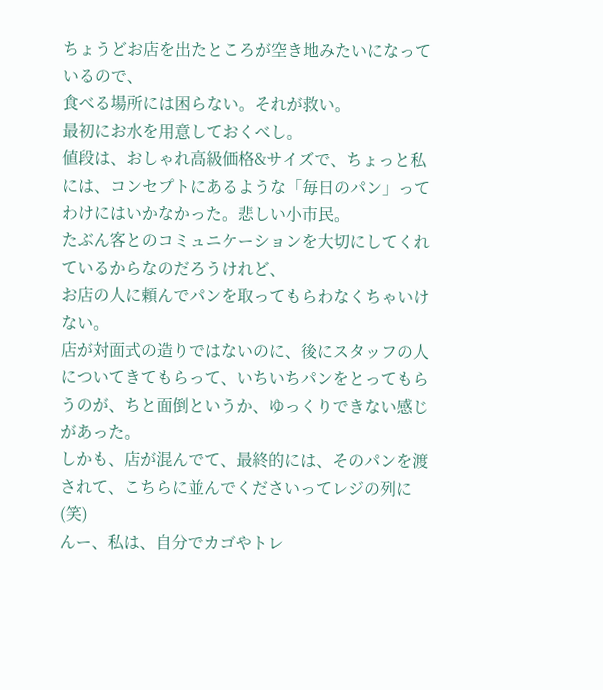ちょうどお店を出たところが空き地みたいになっているので、
食べる場所には困らない。それが救い。
最初にお水を用意しておくべし。
値段は、おしゃれ高級価格&サイズで、ちょっと私には、コンセプトにあるような「毎日のパン」ってわけにはいかなかった。悲しい小市民。
たぶん客とのコミュニケーションを大切にしてくれているからなのだろうけれど、
お店の人に頼んでパンを取ってもらわなくちゃいけない。
店が対面式の造りではないのに、後にスタッフの人についてきてもらって、いちいちパンをとってもらうのが、ちと面倒というか、ゆっくりできない感じがあった。
しかも、店が混んでて、最終的には、そのパンを渡されて、こちらに並んでくださいってレジの列に(笑)
んー、私は、自分でカゴやトレ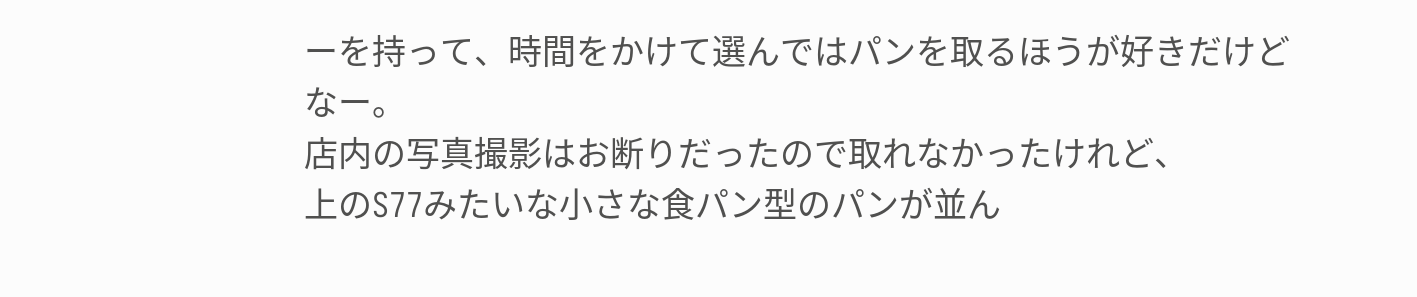ーを持って、時間をかけて選んではパンを取るほうが好きだけどなー。
店内の写真撮影はお断りだったので取れなかったけれど、
上のS77みたいな小さな食パン型のパンが並ん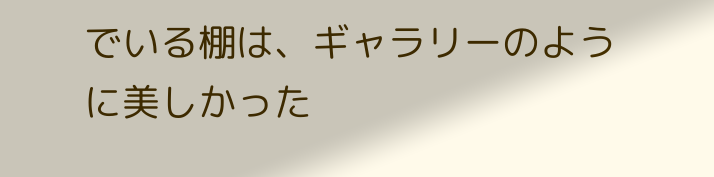でいる棚は、ギャラリーのように美しかった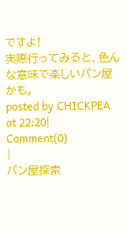ですよ!
実際行ってみると、色んな意味で楽しいパン屋かも。
posted by CHICKPEA at 22:20|
Comment(0)
|
パン屋探索